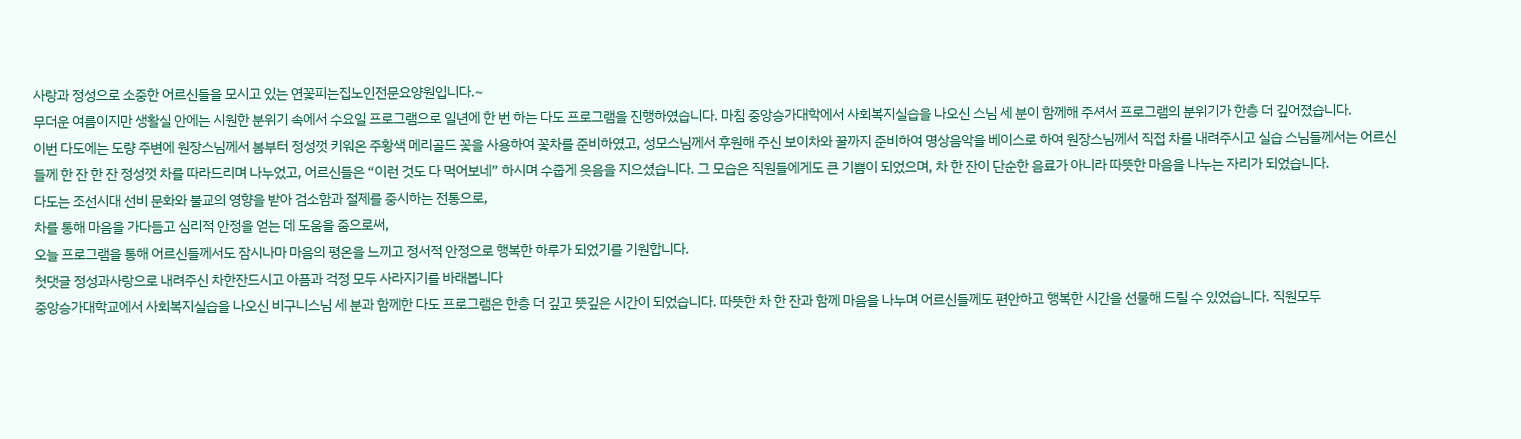사랑과 정성으로 소중한 어르신들을 모시고 있는 연꽃피는집노인전문요양원입니다.~
무더운 여름이지만 생활실 안에는 시원한 분위기 속에서 수요일 프로그램으로 일년에 한 번 하는 다도 프로그램을 진행하였습니다. 마침 중앙승가대학에서 사회복지실습을 나오신 스님 세 분이 함께해 주셔서 프로그램의 분위기가 한층 더 깊어졌습니다.
이번 다도에는 도량 주변에 원장스님께서 봄부터 정성껏 키워온 주황색 메리골드 꽃을 사용하여 꽃차를 준비하였고, 성모스님께서 후원해 주신 보이차와 꿀까지 준비하여 명상음악을 베이스로 하여 원장스님께서 직접 차를 내려주시고 실습 스님들께서는 어르신들께 한 잔 한 잔 정성껏 차를 따라드리며 나누었고, 어르신들은 “이런 것도 다 먹어보네” 하시며 수줍게 웃음을 지으셨습니다. 그 모습은 직원들에게도 큰 기쁨이 되었으며, 차 한 잔이 단순한 음료가 아니라 따뜻한 마음을 나누는 자리가 되었습니다.
다도는 조선시대 선비 문화와 불교의 영향을 받아 검소함과 절제를 중시하는 전통으로,
차를 통해 마음을 가다듬고 심리적 안정을 얻는 데 도움을 줌으로써,
오늘 프로그램을 통해 어르신들께서도 잠시나마 마음의 평온을 느끼고 정서적 안정으로 행복한 하루가 되었기를 기원합니다.
첫댓글 정성과사랑으로 내려주신 차한잔드시고 아픔과 걱정 모두 사라지기를 바래봅니다
중앙승가대학교에서 사회복지실습을 나오신 비구니스님 세 분과 함께한 다도 프로그램은 한층 더 깊고 뜻깊은 시간이 되었습니다. 따뜻한 차 한 잔과 함께 마음을 나누며 어르신들께도 편안하고 행복한 시간을 선물해 드릴 수 있었습니다. 직원모두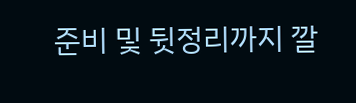준비 및 뒷정리까지 깔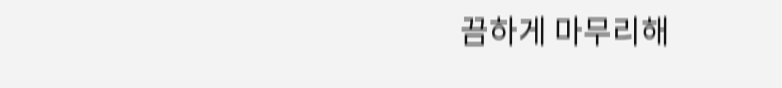끔하게 마무리해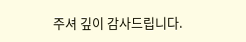주셔 깊이 감사드립니다.